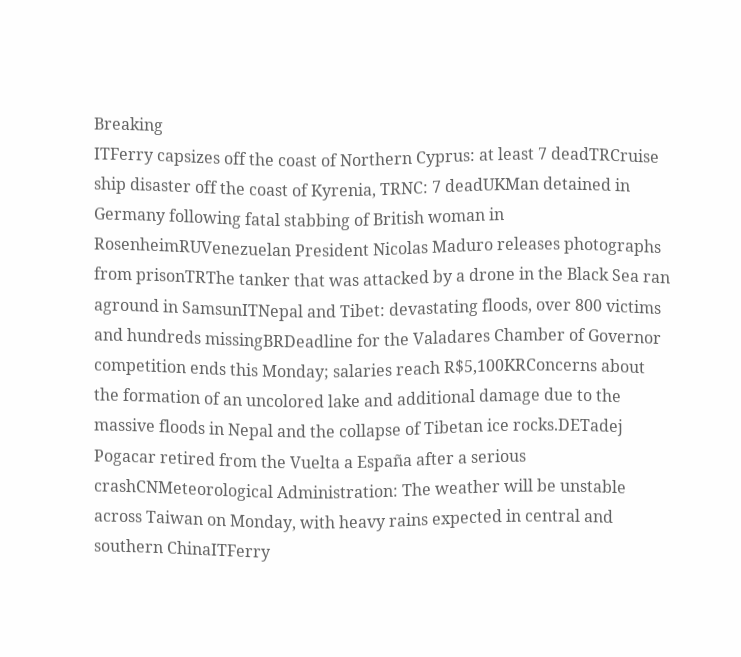Breaking
ITFerry capsizes off the coast of Northern Cyprus: at least 7 deadTRCruise ship disaster off the coast of Kyrenia, TRNC: 7 deadUKMan detained in Germany following fatal stabbing of British woman in RosenheimRUVenezuelan President Nicolas Maduro releases photographs from prisonTRThe tanker that was attacked by a drone in the Black Sea ran aground in SamsunITNepal and Tibet: devastating floods, over 800 victims and hundreds missingBRDeadline for the Valadares Chamber of Governor competition ends this Monday; salaries reach R$5,100KRConcerns about the formation of an uncolored lake and additional damage due to the massive floods in Nepal and the collapse of Tibetan ice rocks.DETadej Pogacar retired from the Vuelta a España after a serious crashCNMeteorological Administration: The weather will be unstable across Taiwan on Monday, with heavy rains expected in central and southern ChinaITFerry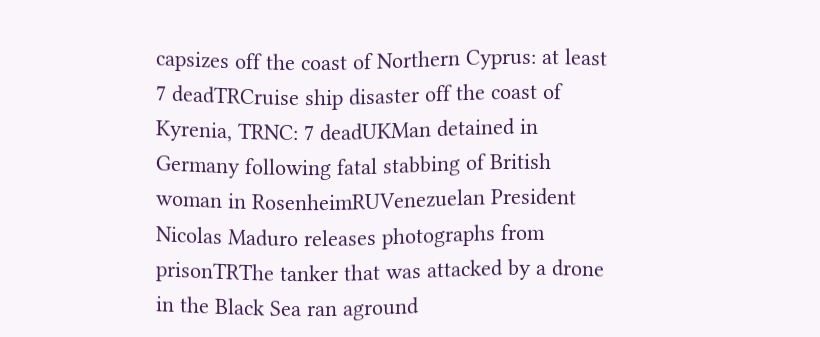capsizes off the coast of Northern Cyprus: at least 7 deadTRCruise ship disaster off the coast of Kyrenia, TRNC: 7 deadUKMan detained in Germany following fatal stabbing of British woman in RosenheimRUVenezuelan President Nicolas Maduro releases photographs from prisonTRThe tanker that was attacked by a drone in the Black Sea ran aground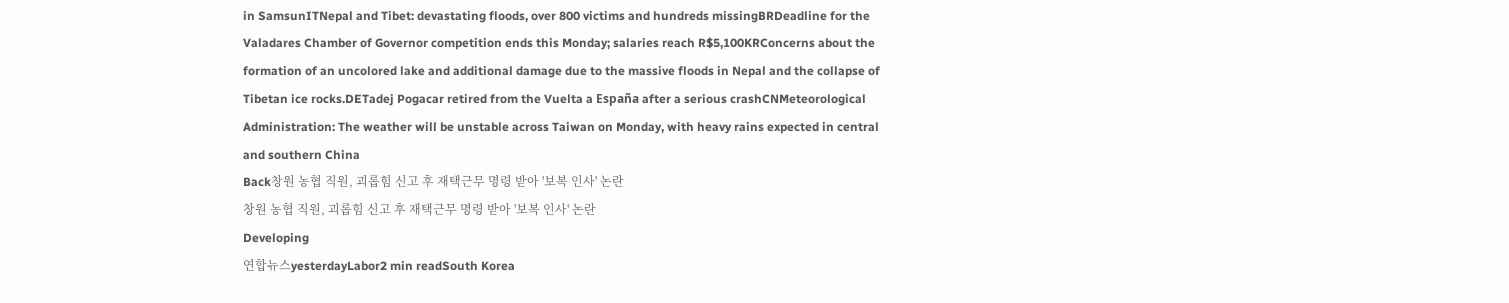in SamsunITNepal and Tibet: devastating floods, over 800 victims and hundreds missingBRDeadline for the Valadares Chamber of Governor competition ends this Monday; salaries reach R$5,100KRConcerns about the formation of an uncolored lake and additional damage due to the massive floods in Nepal and the collapse of Tibetan ice rocks.DETadej Pogacar retired from the Vuelta a España after a serious crashCNMeteorological Administration: The weather will be unstable across Taiwan on Monday, with heavy rains expected in central and southern China
Back창원 농협 직원, 괴롭힘 신고 후 재택근무 명령 받아 '보복 인사' 논란
창원 농협 직원, 괴롭힘 신고 후 재택근무 명령 받아 '보복 인사' 논란
Developing
연합뉴스yesterdayLabor2 min readSouth Korea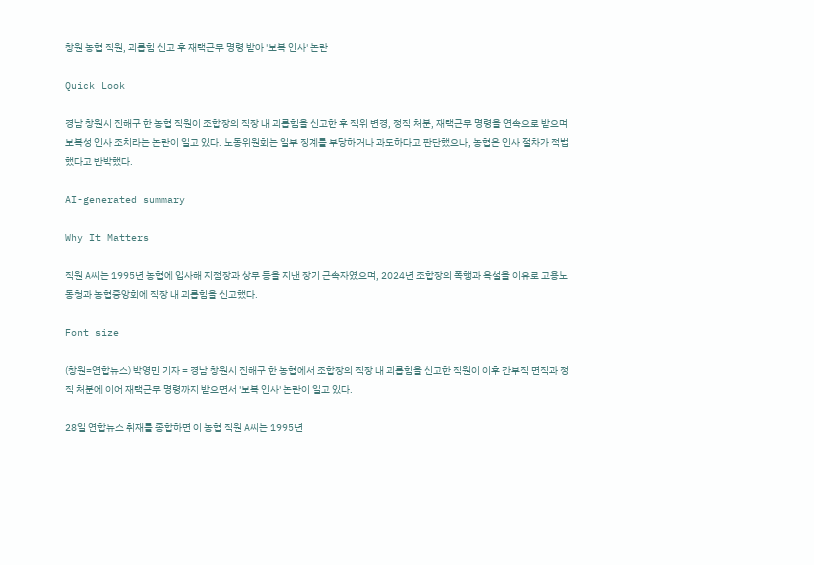창원 농협 직원, 괴롭힘 신고 후 재택근무 명령 받아 '보복 인사' 논란

Quick Look

경남 창원시 진해구 한 농협 직원이 조합장의 직장 내 괴롭힘을 신고한 후 직위 변경, 정직 처분, 재택근무 명령을 연속으로 받으며 보복성 인사 조치라는 논란이 일고 있다. 노동위원회는 일부 징계를 부당하거나 과도하다고 판단했으나, 농협은 인사 절차가 적법했다고 반박했다.

AI-generated summary

Why It Matters

직원 A씨는 1995년 농협에 입사해 지점장과 상무 등을 지낸 장기 근속자였으며, 2024년 조합장의 폭행과 욕설을 이유로 고용노동청과 농협중앙회에 직장 내 괴롭힘을 신고했다.

Font size

(창원=연합뉴스) 박영민 기자 = 경남 창원시 진해구 한 농협에서 조합장의 직장 내 괴롭힘을 신고한 직원이 이후 간부직 면직과 정직 처분에 이어 재택근무 명령까지 받으면서 '보복 인사' 논란이 일고 있다.

28일 연합뉴스 취재를 종합하면 이 농협 직원 A씨는 1995년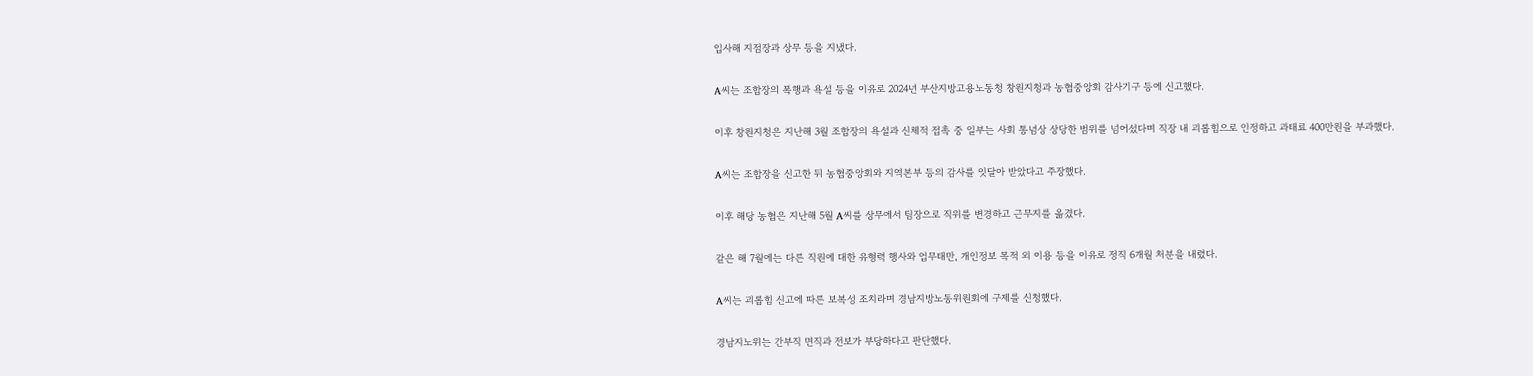입사해 지점장과 상무 등을 지냈다.

A씨는 조합장의 폭행과 욕설 등을 이유로 2024년 부산지방고용노동청 창원지청과 농협중앙회 감사기구 등에 신고했다.

이후 창원지청은 지난해 3월 조합장의 욕설과 신체적 접촉 중 일부는 사회 통념상 상당한 범위를 넘어섰다며 직장 내 괴롭힘으로 인정하고 과태료 400만원을 부과했다.

A씨는 조합장을 신고한 뒤 농협중앙회와 지역본부 등의 감사를 잇달아 받았다고 주장했다.

이후 해당 농협은 지난해 5월 A씨를 상무에서 팀장으로 직위를 변경하고 근무지를 옮겼다.

같은 해 7월에는 다른 직원에 대한 유형력 행사와 업무태만, 개인정보 목적 외 이용 등을 이유로 정직 6개월 처분을 내렸다.

A씨는 괴롭힘 신고에 따른 보복성 조치라며 경남지방노동위원회에 구제를 신청했다.

경남지노위는 간부직 면직과 전보가 부당하다고 판단했다.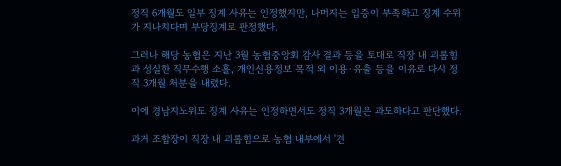정직 6개월도 일부 징계 사유는 인정했지만, 나머지는 입증이 부족하고 징계 수위가 지나치다며 부당징계로 판정했다.

그러나 해당 농협은 지난 3월 농협중앙회 감사 결과 등을 토대로 직장 내 괴롭힘과 성실한 직무수행 소홀, 개인신용정보 목적 외 이용·유출 등을 이유로 다시 정직 3개월 처분을 내렸다.

이에 경남지노위도 징계 사유는 인정하면서도 정직 3개월은 과도하다고 판단했다.

과거 조합장이 직장 내 괴롭힘으로 농협 내부에서 '견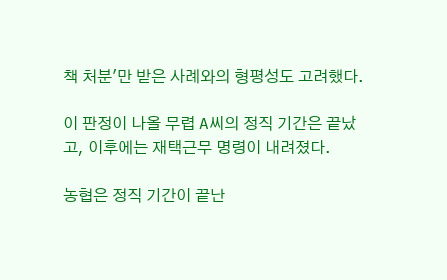책 처분'만 받은 사례와의 형평성도 고려했다.

이 판정이 나올 무렵 A씨의 정직 기간은 끝났고, 이후에는 재택근무 명령이 내려졌다.

농협은 정직 기간이 끝난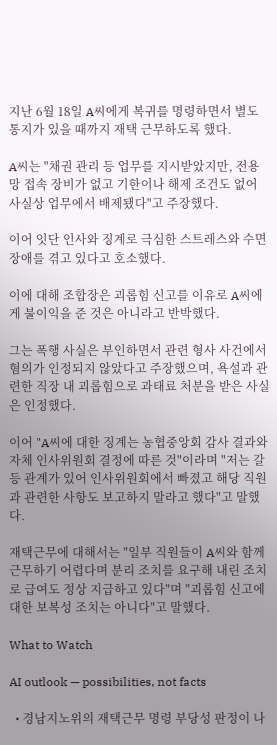지난 6월 18일 A씨에게 복귀를 명령하면서 별도 통지가 있을 때까지 재택 근무하도록 했다.

A씨는 "채권 관리 등 업무를 지시받았지만, 전용망 접속 장비가 없고 기한이나 해제 조건도 없어 사실상 업무에서 배제됐다"고 주장했다.

이어 잇단 인사와 징계로 극심한 스트레스와 수면 장애를 겪고 있다고 호소했다.

이에 대해 조합장은 괴롭힘 신고를 이유로 A씨에게 불이익을 준 것은 아니라고 반박했다.

그는 폭행 사실은 부인하면서 관련 형사 사건에서 혐의가 인정되지 않았다고 주장했으며, 욕설과 관련한 직장 내 괴롭힘으로 과태료 처분을 받은 사실은 인정했다.

이어 "A씨에 대한 징계는 농협중앙회 감사 결과와 자체 인사위원회 결정에 따른 것"이라며 "저는 갈등 관계가 있어 인사위원회에서 빠졌고 해당 직원과 관련한 사항도 보고하지 말라고 했다"고 말했다.

재택근무에 대해서는 "일부 직원들이 A씨와 함께 근무하기 어렵다며 분리 조치를 요구해 내린 조치로 급여도 정상 지급하고 있다"며 "괴롭힘 신고에 대한 보복성 조치는 아니다"고 말했다.

What to Watch

AI outlook — possibilities, not facts

  • 경남지노위의 재택근무 명령 부당성 판정이 나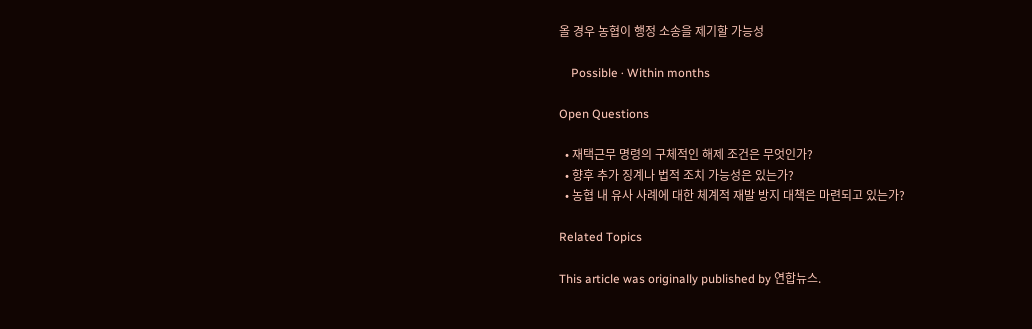올 경우 농협이 행정 소송을 제기할 가능성

    Possible · Within months

Open Questions

  • 재택근무 명령의 구체적인 해제 조건은 무엇인가?
  • 향후 추가 징계나 법적 조치 가능성은 있는가?
  • 농협 내 유사 사례에 대한 체계적 재발 방지 대책은 마련되고 있는가?

Related Topics

This article was originally published by 연합뉴스.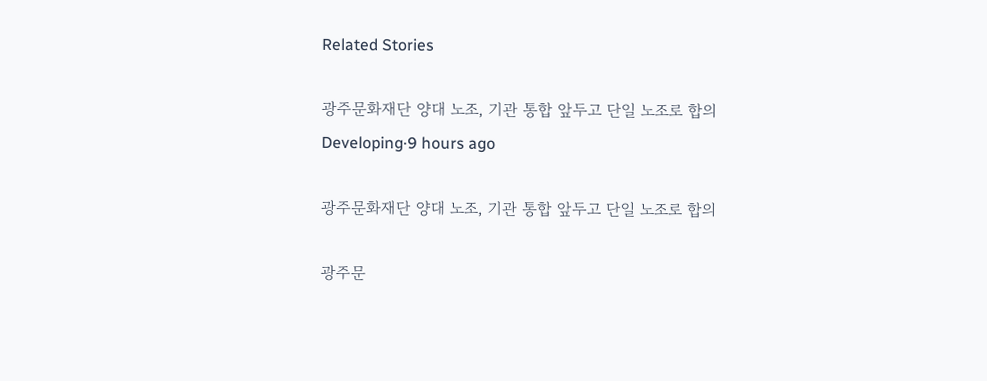Related Stories

광주문화재단 양대 노조, 기관 통합 앞두고 단일 노조로 합의
Developing·9 hours ago

광주문화재단 양대 노조, 기관 통합 앞두고 단일 노조로 합의

광주문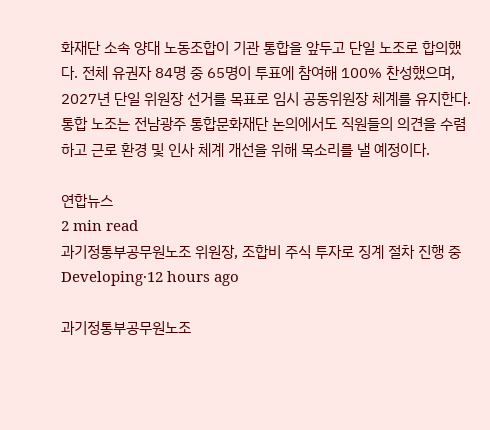화재단 소속 양대 노동조합이 기관 통합을 앞두고 단일 노조로 합의했다. 전체 유권자 84명 중 65명이 투표에 참여해 100% 찬성했으며, 2027년 단일 위원장 선거를 목표로 임시 공동위원장 체계를 유지한다. 통합 노조는 전남광주 통합문화재단 논의에서도 직원들의 의견을 수렴하고 근로 환경 및 인사 체계 개선을 위해 목소리를 낼 예정이다.

연합뉴스
2 min read
과기정통부공무원노조 위원장, 조합비 주식 투자로 징계 절차 진행 중
Developing·12 hours ago

과기정통부공무원노조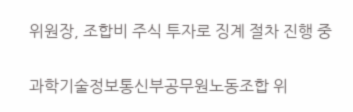위원장, 조합비 주식 투자로 징계 절차 진행 중

과학기술정보통신부공무원노동조합 위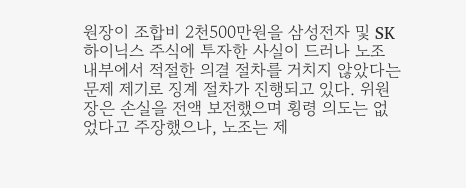원장이 조합비 2천500만원을 삼성전자 및 SK하이닉스 주식에 투자한 사실이 드러나 노조 내부에서 적절한 의결 절차를 거치지 않았다는 문제 제기로 징계 절차가 진행되고 있다. 위원장은 손실을 전액 보전했으며 횡령 의도는 없었다고 주장했으나, 노조는 제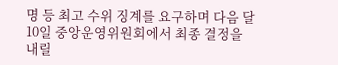명 등 최고 수위 징계를 요구하며 다음 달 10일 중앙운영위원회에서 최종 결정을 내릴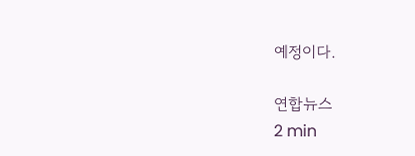예정이다.

연합뉴스
2 min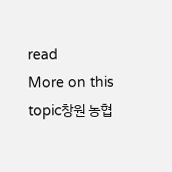read
More on this topic창원 농협